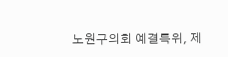노원구의회 예결특위, 제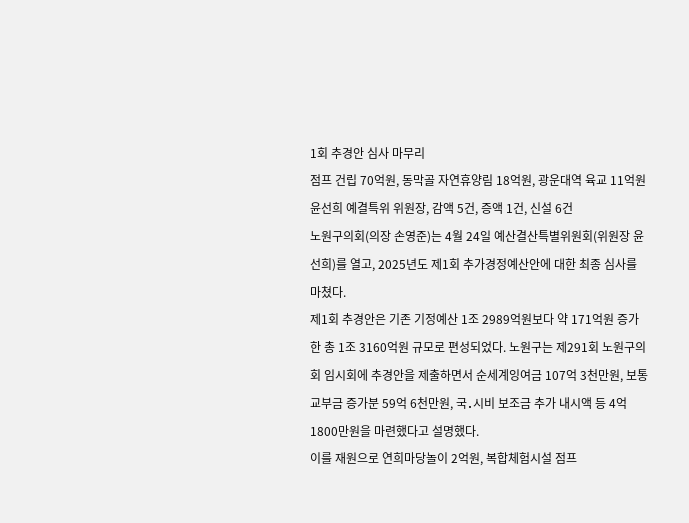1회 추경안 심사 마무리
점프 건립 70억원, 동막골 자연휴양림 18억원, 광운대역 육교 11억원
윤선희 예결특위 위원장, 감액 5건, 증액 1건, 신설 6건
노원구의회(의장 손영준)는 4월 24일 예산결산특별위원회(위원장 윤선희)를 열고, 2025년도 제1회 추가경정예산안에 대한 최종 심사를 마쳤다.
제1회 추경안은 기존 기정예산 1조 2989억원보다 약 171억원 증가한 총 1조 3160억원 규모로 편성되었다. 노원구는 제291회 노원구의회 임시회에 추경안을 제출하면서 순세계잉여금 107억 3천만원, 보통교부금 증가분 59억 6천만원, 국․시비 보조금 추가 내시액 등 4억 1800만원을 마련했다고 설명했다.
이를 재원으로 연희마당놀이 2억원, 복합체험시설 점프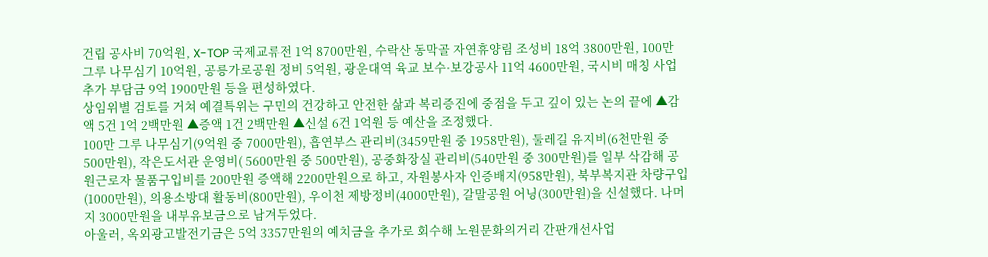건립 공사비 70억원, X-TOP 국제교류전 1억 8700만원, 수락산 동막골 자연휴양림 조성비 18억 3800만원, 100만 그루 나무심기 10억원, 공릉가로공원 정비 5억원, 광운대역 육교 보수·보강공사 11억 4600만원, 국시비 매칭 사업 추가 부담금 9억 1900만원 등을 편성하였다.
상임위별 검토를 거쳐 예결특위는 구민의 건강하고 안전한 삶과 복리증진에 중점을 두고 깊이 있는 논의 끝에 ▲감액 5건 1억 2백만원 ▲증액 1건 2백만원 ▲신설 6건 1억원 등 예산을 조정했다.
100만 그루 나무심기(9억원 중 7000만원), 흡연부스 관리비(3459만원 중 1958만원), 둘레길 유지비(6천만원 중 500만원), 작은도서관 운영비( 5600만원 중 500만원), 공중화장실 관리비(540만원 중 300만원)를 일부 삭감해 공원근로자 물품구입비를 200만원 증액해 2200만원으로 하고, 자원봉사자 인증배지(958만원), 북부복지관 차량구입(1000만원), 의용소방대 활동비(800만원), 우이천 제방정비(4000만원), 갈말공원 어닝(300만원)을 신설했다. 나머지 3000만원을 내부유보금으로 남겨두었다.
아울러, 옥외광고발전기금은 5억 3357만원의 예치금을 추가로 회수해 노원문화의거리 간판개선사업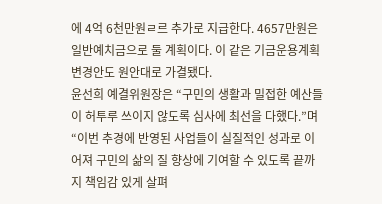에 4억 6천만원ㄹ르 추가로 지급한다. 4657만원은 일반예치금으로 둘 계획이다. 이 같은 기금운용계획변경안도 원안대로 가결됐다.
윤선희 예결위원장은 “구민의 생활과 밀접한 예산들이 허투루 쓰이지 않도록 심사에 최선을 다했다.”며 “이번 추경에 반영된 사업들이 실질적인 성과로 이어져 구민의 삶의 질 향상에 기여할 수 있도록 끝까지 책임감 있게 살펴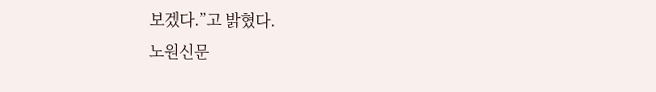보겠다.”고 밝혔다.
노원신문